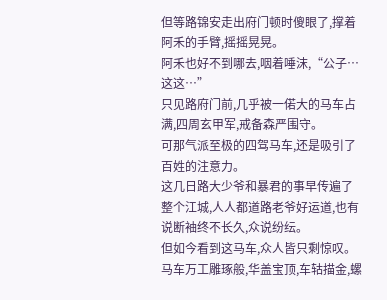但等路锦安走出府门顿时傻眼了,撑着阿禾的手臂,摇摇晃晃。
阿禾也好不到哪去,咽着唾沫,“公子…这这…”
只见路府门前,几乎被一偌大的马车占满,四周玄甲军,戒备森严围守。
可那气派至极的四驾马车,还是吸引了百姓的注意力。
这几日路大少爷和暴君的事早传遍了整个江城,人人都道路老爷好运道,也有说断袖终不长久,众说纷纭。
但如今看到这马车,众人皆只剩惊叹。
马车万工雕琢般,华盖宝顶,车轱描金,螺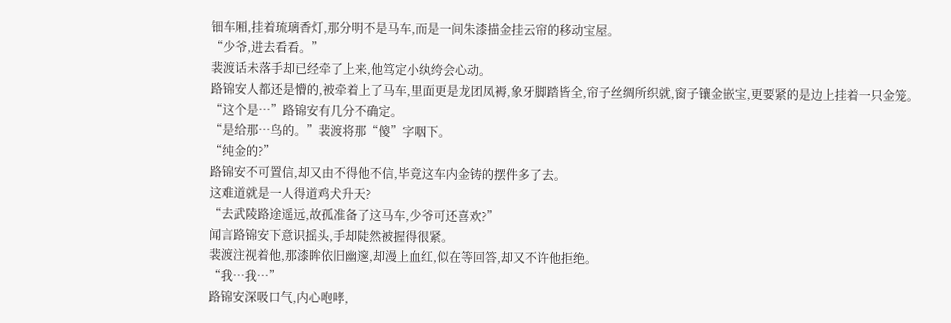钿车厢,挂着琉璃香灯,那分明不是马车,而是一间朱漆描金挂云帘的移动宝屋。
“少爷,进去看看。”
裴渡话未落手却已经牵了上来,他笃定小纨绔会心动。
路锦安人都还是懵的,被牵着上了马车,里面更是龙团凤褥,象牙脚踏皆全,帘子丝绸所织就,窗子镶金嵌宝,更要紧的是边上挂着一只金笼。
“这个是…”路锦安有几分不确定。
“是给那…鸟的。”裴渡将那“傻”字咽下。
“纯金的?”
路锦安不可置信,却又由不得他不信,毕竟这车内金铸的摆件多了去。
这难道就是一人得道鸡犬升天?
“去武陵路途遥远,故孤准备了这马车,少爷可还喜欢?”
闻言路锦安下意识摇头,手却陡然被握得很紧。
裴渡注视着他,那漆眸依旧幽邃,却漫上血红,似在等回答,却又不许他拒绝。
“我…我…”
路锦安深吸口气,内心咆哮,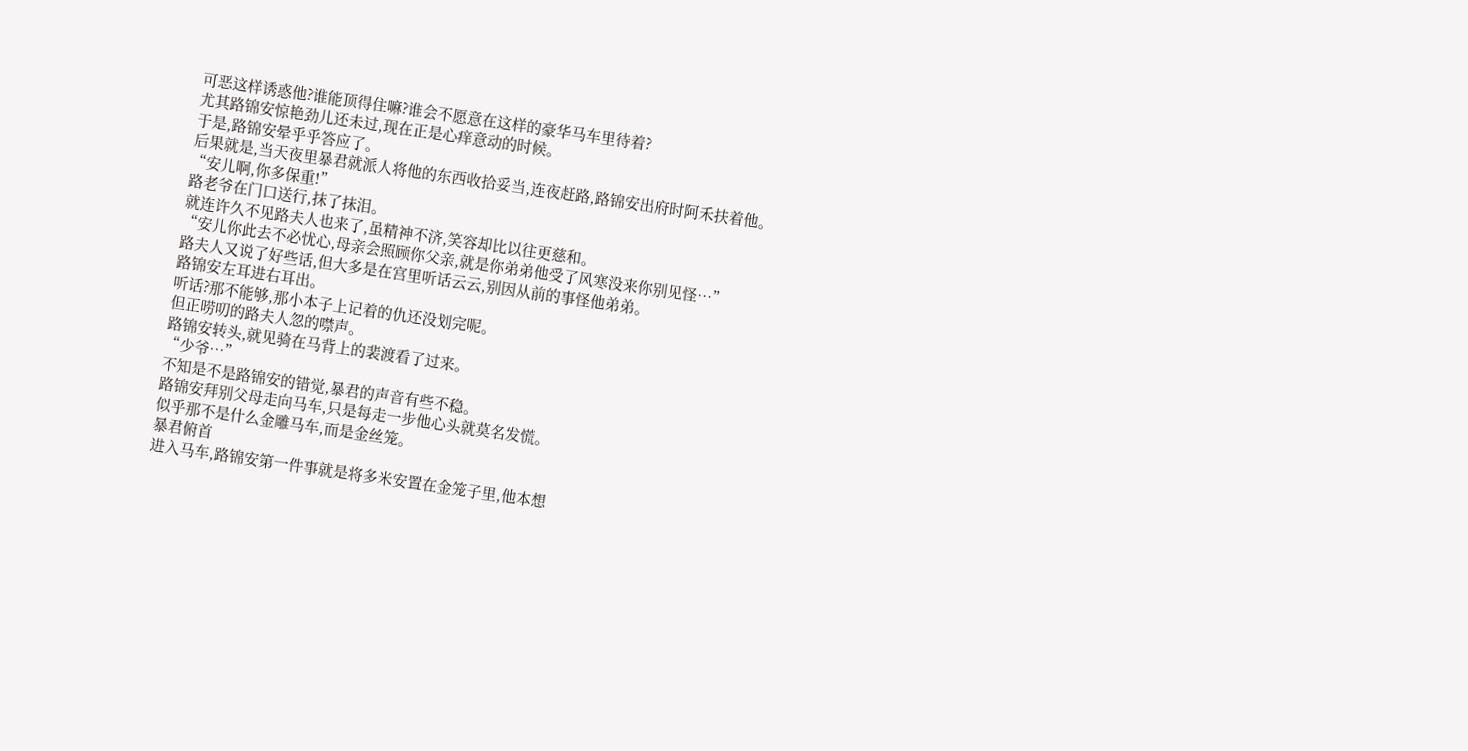可恶这样诱惑他?谁能顶得住嘛?谁会不愿意在这样的豪华马车里待着?
尤其路锦安惊艳劲儿还未过,现在正是心痒意动的时候。
于是,路锦安晕乎乎答应了。
后果就是,当天夜里暴君就派人将他的东西收拾妥当,连夜赶路,路锦安出府时阿禾扶着他。
“安儿啊,你多保重!”
路老爷在门口送行,抹了抹泪。
就连许久不见路夫人也来了,虽精神不济,笑容却比以往更慈和。
“安儿你此去不必忧心,母亲会照顾你父亲,就是你弟弟他受了风寒没来你别见怪…”
路夫人又说了好些话,但大多是在宫里听话云云,别因从前的事怪他弟弟。
路锦安左耳进右耳出。
听话?那不能够,那小本子上记着的仇还没划完呢。
但正唠叨的路夫人忽的噤声。
路锦安转头,就见骑在马背上的裴渡看了过来。
“少爷…”
不知是不是路锦安的错觉,暴君的声音有些不稳。
路锦安拜别父母走向马车,只是每走一步他心头就莫名发慌。
似乎那不是什么金雕马车,而是金丝笼。
暴君俯首
进入马车,路锦安第一件事就是将多米安置在金笼子里,他本想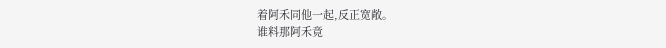着阿禾同他一起,反正宽敞。
谁料那阿禾竟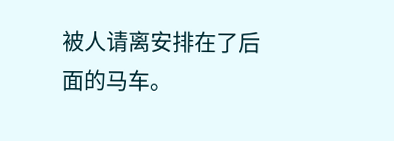被人请离安排在了后面的马车。